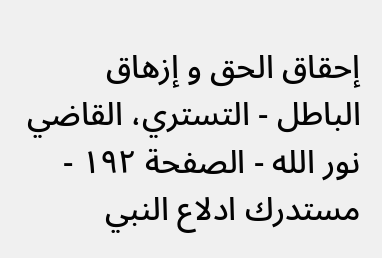إحقاق الحق و إزهاق الباطل - التستري، القاضي نور الله - الصفحة ١٩٢ - مستدرك ادلاع النبي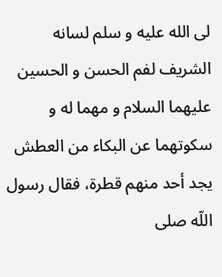لى الله عليه و سلم لسانه الشريف لفم الحسن و الحسين عليهما السلام و مهما له و سكوتهما عن البكاء من العطش
يجد أحد منهم قطرة، فقال رسول اللّه صلى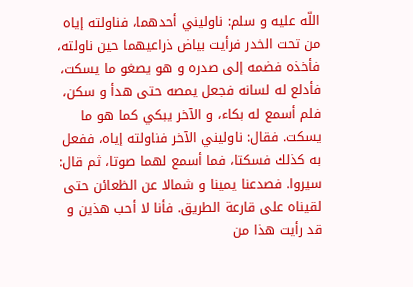اللّه عليه و سلم: ناوليني أحدهما، فناولته إياه من تحت الخدر فرأيت بياض ذراعيهما حين ناولته، فأخذه فضمه إلى صدره و هو يصغو ما يسكت، فأدلع له لسانه فجعل يمصه حتى هدأ و سكن، فلم أسمع له بكاء، و الآخر يبكي كما هو ما يسكت. فقال: ناوليني الآخر فناولته إياه، ففعل به كذلك فسكتا، فما أسمع لهما صوتا، ثم قال: سيروا. فصدعنا يمينا و شمالا عن الظعائن حتى لقيناه على قارعة الطريق. فأنا لا أحب هذين و قد رأيت هذا من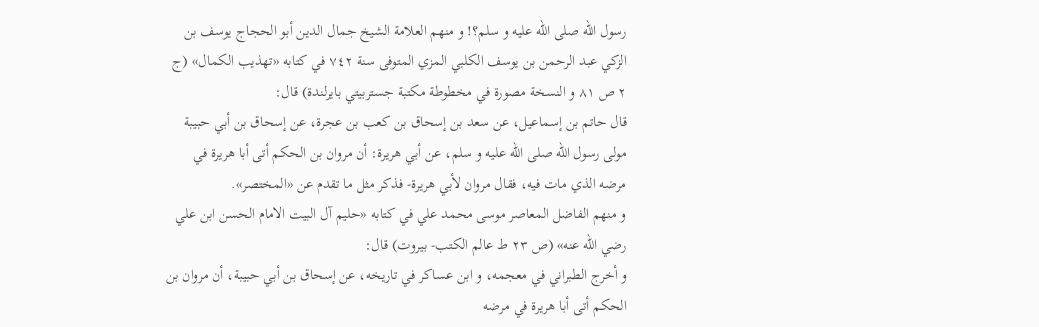رسول اللّه صلى اللّه عليه و سلم؟! و منهم العلامة الشيخ جمال الدين أبو الحجاج يوسف بن الزكي عبد الرحمن بن يوسف الكلبي المزي المتوفى سنة ٧٤٢ في كتابه «تهذيب الكمال» (ج ٢ ص ٨١ و النسخة مصورة في مخطوطة مكتبة جستربيتي بايرلندة) قال:
قال حاتم بن إسماعيل، عن سعد بن إسحاق بن كعب بن عجرة، عن إسحاق بن أبي حبيبة مولى رسول اللّه صلى اللّه عليه و سلم، عن أبي هريرة: أن مروان بن الحكم أتى أبا هريرة في مرضه الذي مات فيه، فقال مروان لأبي هريرة- فذكر مثل ما تقدم عن «المختصر».
و منهم الفاضل المعاصر موسى محمد علي في كتابه «حليم آل البيت الامام الحسن ابن علي رضي اللّه عنه» (ص ٢٣ ط عالم الكتب- بيروت) قال:
و أخرج الطبراني في معجمه، و ابن عساكر في تاريخه، عن إسحاق بن أبي حبيبة، أن مروان بن الحكم أتى أبا هريرة في مرضه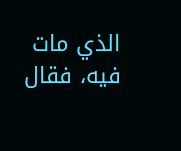الذي مات فيه، فقال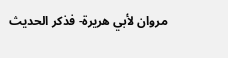مروان لأبي هريرة- فذكر الحديث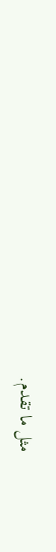مثل ما تقدم.